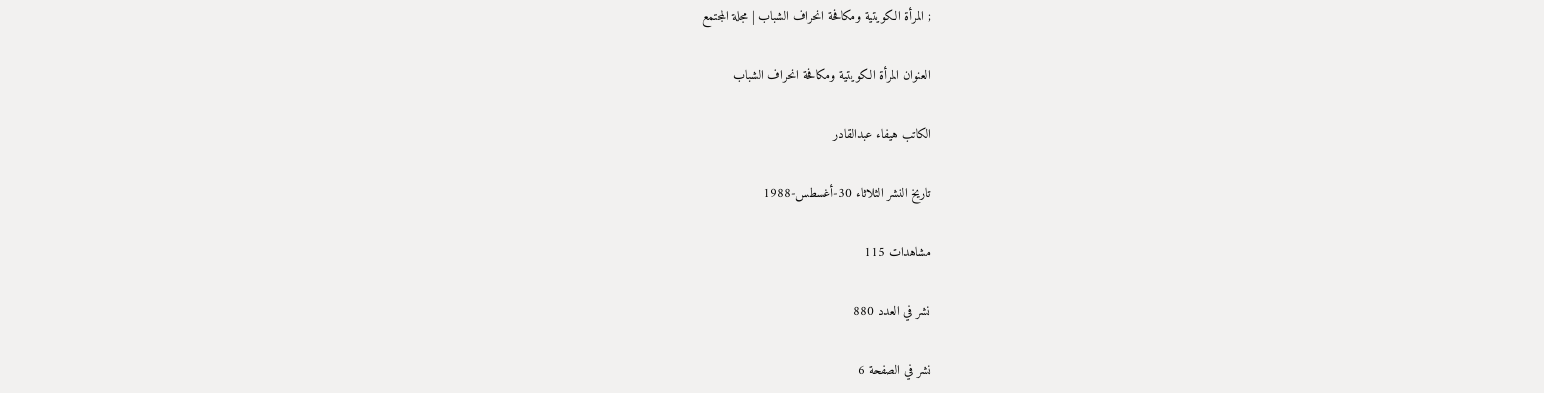; المرأة الكويتية ومكافحة انحراف الشباب | مجلة المجتمع

العنوان المرأة الكويتية ومكافحة انحراف الشباب

الكاتب هيفاء عبدالقادر

تاريخ النشر الثلاثاء 30-أغسطس-1988

مشاهدات 115

نشر في العدد 880

نشر في الصفحة 6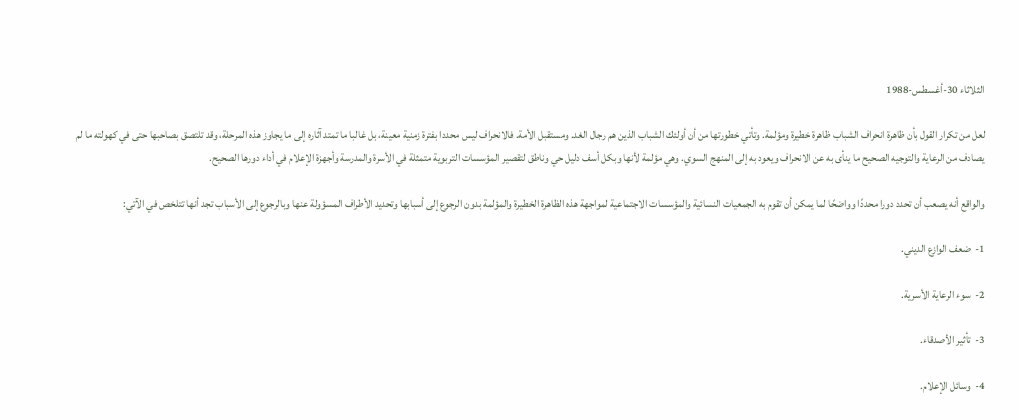الثلاثاء 30-أغسطس-1988

لعل من تكرار القول بأن ظاهرة انحراف الشباب ظاهرة خطيرة ومؤلمة. وتأتي خطورتها من أن أولئك الشباب الذين هم رجال الغد. ومستقبل الأمة. فالانحراف ليس محددا بفترة زمنية معينة، بل غالبا ما تمتد آثاره إلى ما يجاوز هذه المرحلة، وقد تلتصق بصاحبها حتى في كهولته ما لم يصادف من الرعاية والتوجيه الصحيح ما ينأى به عن الانحراف ويعود به إلى المنهج السوي. وهي مؤلمة لأنها وبكل أسف دليل حي وناطق لتقصير المؤسسات التربوية متمثلة في الأسرة والمدرسة وأجهزة الإعلام في أداء دورها الصحيح.

والواقع أنه يصعب أن تحدد دورا محددًا وواضحًا لما يمكن أن تقوم به الجمعيات النسائية والمؤسسات الاجتماعية لمواجهة هذه الظاهرة الخطيرة والمؤلمة بدون الرجوع إلى أسبابها وتحديد الأطراف المسؤولة عنها وبالرجوع إلى الأسباب تجد أنها تتلخص في الآتي:

1-  ضعف الوازع الديني.

2-  سوء الرعاية الأسرية.

3-  تأثير الأصدقاء.

4-  وسائل الإعلام.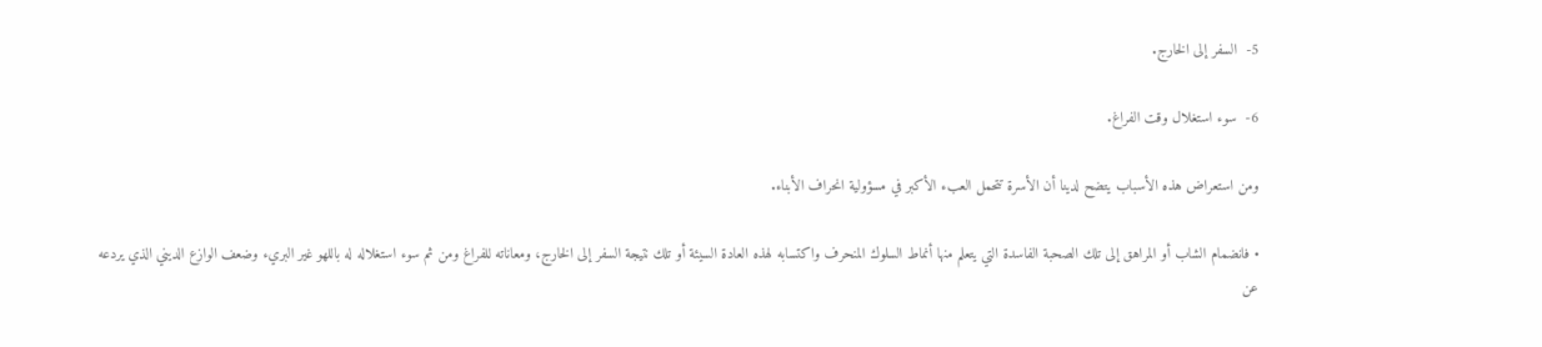5-  السفر إلى الخارج.

6-  سوء استغلال وقت الفراغ.

ومن استعراض هذه الأسباب يتضح لدينا أن الأسرة تتحمل العبء الأكبر في مسؤولية انحراف الأبناء.

• فانضمام الشاب أو المراهق إلى تلك الصحبة الفاسدة التي يتعلم منها أنماط السلوك المنحرف واكتسابه لهذه العادة السيئة أو تلك نتيجة السفر إلى الخارج، ومعاناته للفراغ ومن ثم سوء استغلاله له باللهو غير البريء وضعف الوازع الديني الذي يردعه عن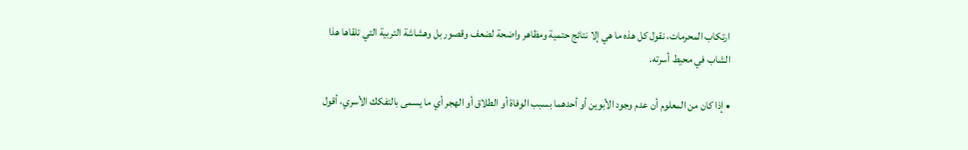ارتكاب المحرمات، نقول كل هذه ما هي إلا نتائج حتمية ومظاهر واضحة لضعف وقصور بل وهشاشة التربية التي تلقاها هذا الشاب في محيط أسرته.

• إذا كان من المعلوم أن عدم وجود الأبوين أو أحدهما بسبب الوفاة أو الطلاق أو الهجر أي ما يسمى بالتفكك الأسري، أقول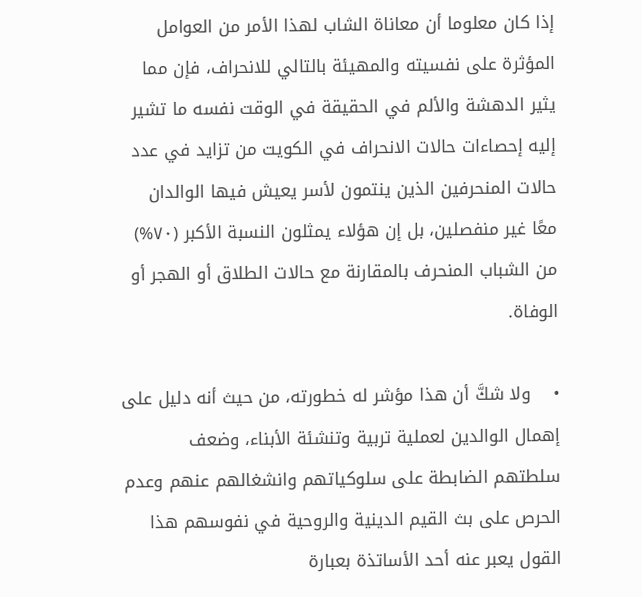إذا كان معلوما أن معاناة الشاب لهذا الأمر من العوامل المؤثرة على نفسيته والمهيئة بالتالي للانحراف، فإن مما يثير الدهشة والألم في الحقيقة في الوقت نفسه ما تشير إليه إحصاءات حالات الانحراف في الكويت من تزايد في عدد حالات المنحرفين الذين ينتمون لأسر يعيش فيها الوالدان معًا غير منفصلين، بل إن هؤلاء يمثلون النسبة الأكبر (٧٠%) من الشباب المنحرف بالمقارنة مع حالات الطلاق أو الهجر أو الوفاة.

•    ولا شكَّ أن هذا مؤشر له خطورته، من حيث أنه دليل على إهمال الوالدين لعملية تربية وتنشئة الأبناء، وضعف سلطتهم الضابطة على سلوكياتهم وانشغالهم عنهم وعدم الحرص على بث القيم الدينية والروحية في نفوسهم هذا القول يعبر عنه أحد الأساتذة بعبارة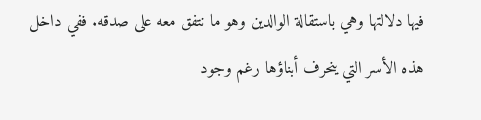فيها دلالتها وهي باستقالة الوالدين وهو ما نتفق معه على صدقه. ففي داخل هذه الأسر التي ينحرف أبناؤها رغم وجود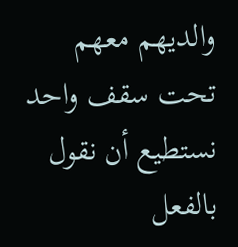والديهم معهم تحت سقف واحد نستطيع أن نقول بالفعل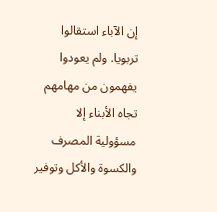إن الآباء استقالوا تربويا. ولم يعودوا يفهمون من مهامهم تجاه الأبناء إلا مسؤولية المصرف والكسوة والأكل وتوفير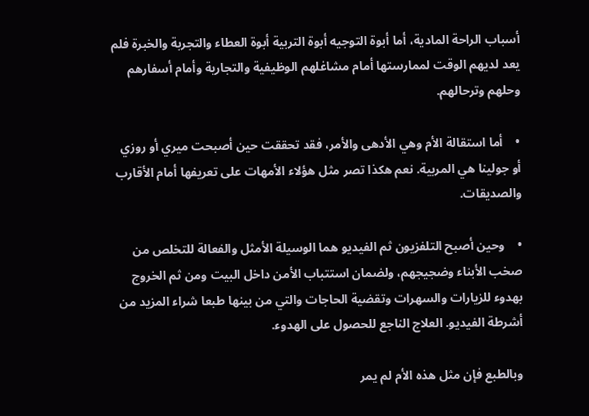أسباب الراحة المادية، أما أبوة التوجيه أبوة التربية أبوة العطاء والتجربة والخبرة فلم يعد لديهم الوقت لممارستها أمام مشاغلهم الوظيفية والتجارية وأمام أسفارهم وحلهم وترحالهم.

•    أما استقالة الأم وهي الأدهى والأمر، فقد تحققت حين أصبحت ميري أو روزي أو جولينا هي المربية. نعم هكذا تصر مثل هؤلاء الأمهات على تعريفها أمام الأقارب والصديقات.

•    وحين أصبح التلفزيون ثم الفيديو هما الوسيلة الأمثل والفعالة للتخلص من صخب الأبناء وضجيجهم، ولضمان استتباب الأمن داخل البيت ومن ثم الخروج بهدوء للزيارات والسهرات وتقضية الحاجات والتي من بينها طبعا شراء المزيد من أشرطة الفيديو. العلاج الناجع للحصول على الهدوء.

وبالطبع فإن مثل هذه الأم لم يمر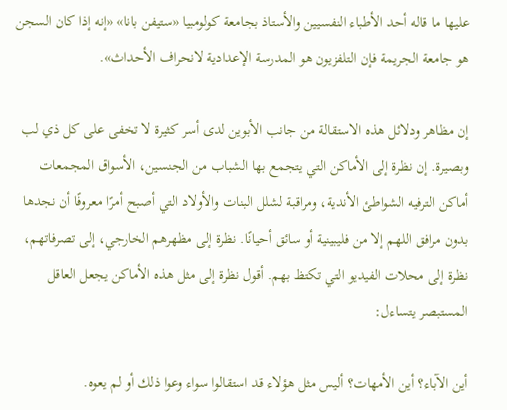عليها ما قاله أحد الأطباء النفسيين والأستاذ بجامعة كولومبيا «ستيفن بانا» «إنه إذا كان السجن هو جامعة الجريمة فإن التلفزيون هو المدرسة الإعدادية لانحراف الأحداث».

إن مظاهر ودلائل هذه الاستقالة من جانب الأبوين لدى أسر كثيرة لا تخفى على كل ذي لب وبصيرة. إن نظرة إلى الأماكن التي يتجمع بها الشباب من الجنسين، الأسواق المجمعات أماكن الترفيه الشواطئ الأندية، ومراقبة لشلل البنات والأولاد التي أصبح أمرًا معروفًا أن نجدها بدون مرافق اللهم إلا من فليبينية أو سائق أحيانًا. نظرة إلى مظهرهم الخارجي، إلى تصرفاتهم، نظرة إلى محلات الفيديو التي تكتظ بهم. أقول نظرة إلى مثل هذه الأماكن يجعل العاقل المستبصر يتساءل:

أين الآباء؟ أين الأمهات؟ أليس مثل هؤلاء قد استقالوا سواء وعوا ذلك أو لم يعوه.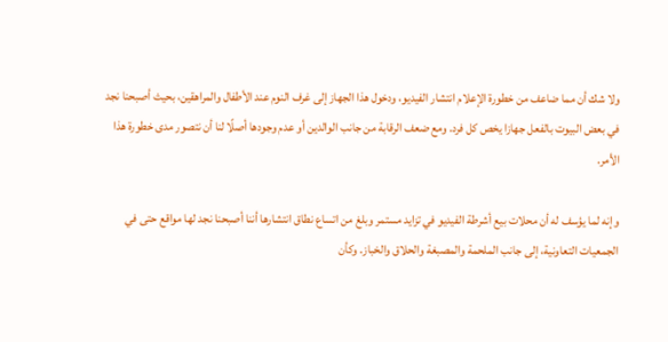ولا شك أن مما ضاعف من خطورة الإعلام انتشار الفيديو، ودخول هذا الجهاز إلى غرف النوم عند الأطفال والمراهقين، بحيث أصبحنا نجد في بعض البيوت بالفعل جهازا يخص كل فرد. ومع ضعف الرقابة من جانب الوالدين أو عدم وجودها أصلًا لنا أن نتصور مدى خطورة هذا الأمر.

وإنه لما يؤسف له أن محلات بيع أشرطة الفيديو في تزايد مستمر وبلغ من اتساع نطاق انتشارها أننا أصبحنا نجد لها مواقع حتى في الجمعيات التعاونية، إلى جانب الملحمة والمصبغة والحلاق والخباز. وكأن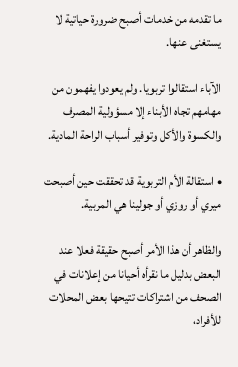ما تقدمه من خدمات أصبح ضرورة حياتية لا يستغنى عنها.

الآباء استقالوا تربويا. ولم يعودوا يفهمون من مهامهم تجاه الأبناء إلا مسؤولية المصرف والكسوة والأكل وتوفير أسباب الراحة المادية.

• استقالة الأم التربوية قد تحققت حين أصبحت ميري أو روزي أو جولينا هي المربية.

والظاهر أن هذا الأمر أصبح حقيقة فعلا عند البعض بدليل ما نقرأه أحيانا من إعلانات في الصحف من اشتراكات تتيحها بعض المحلات للأفراد،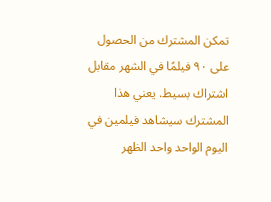تمكن المشترك من الحصول على ٩٠ فيلمًا في الشهر مقابل اشتراك بسيط. يعني هذا المشترك سيشاهد فيلمين في اليوم الواحد واحد الظهر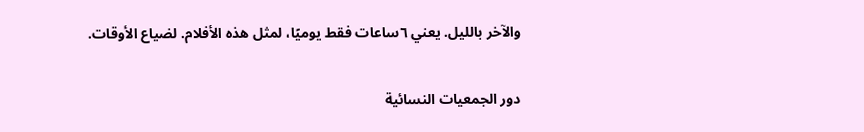والآخر بالليل. يعني ٦ساعات فقط يوميًا، لمثل هذه الأفلام. لضياع الأوقات.

دور الجمعيات النسائية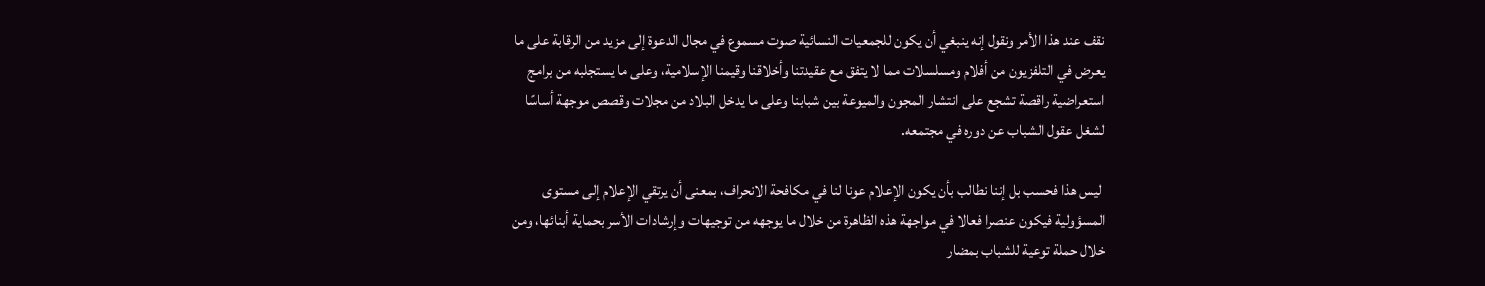نقف عند هذا الأمر ونقول إنه ينبغي أن يكون للجمعيات النسائية صوت مسموع في مجال الدعوة إلى مزيد من الرقابة على ما يعرض في التلفزيون من أفلام ومسلسلات مما لا يتفق مع عقيدتنا وأخلاقنا وقيمنا الإسلامية، وعلى ما يستجلبه من برامج استعراضية راقصة تشجع على انتشار المجون والميوعة بين شبابنا وعلى ما يدخل البلاد من مجلات وقصص موجهة أساسًا لشغل عقول الشباب عن دوره في مجتمعه.

 ليس هذا فحسب بل إننا نطالب بأن يكون الإعلام عونا لنا في مكافحة الانحراف، بمعنى أن يرتقي الإعلام إلى مستوى المسؤولية فيكون عنصرا فعالا في مواجهة هذه الظاهرة من خلال ما يوجهه من توجيهات وإرشادات الأسر بحماية أبنائها، ومن خلال حملة توعية للشباب بمضار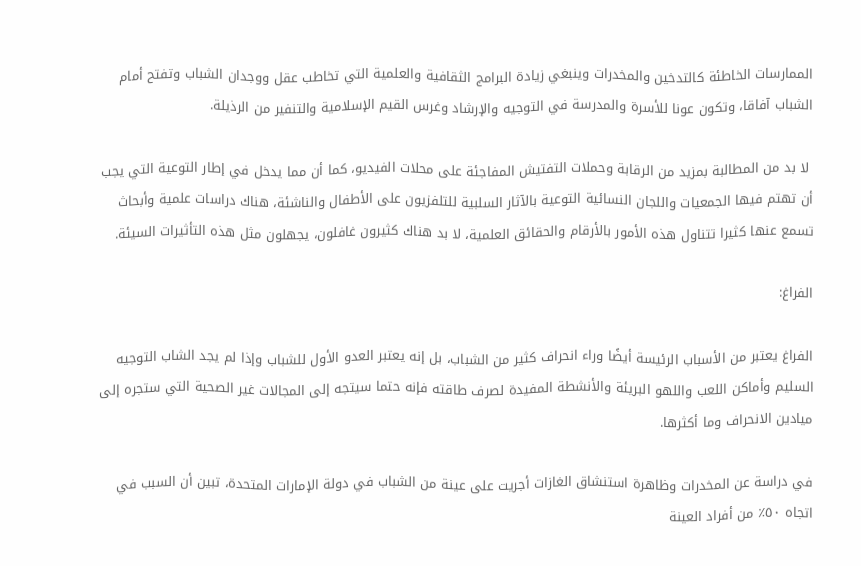الممارسات الخاطئة كالتدخين والمخدرات وينبغي زيادة البرامج الثقافية والعلمية التي تخاطب عقل ووجدان الشباب وتفتح أمام الشباب آفاقا، وتكون عونا للأسرة والمدرسة في التوجيه والإرشاد وغرس القيم الإسلامية والتنفير من الرذيلة.

 لا بد من المطالبة بمزيد من الرقابة وحملات التفتيش المفاجئة على محلات الفيديو، كما أن مما يدخل في إطار التوعية التي يجب أن تهتم فيها الجمعيات واللجان النسائية التوعية بالآثار السلبية للتلفزيون على الأطفال والناشئة، هناك دراسات علمية وأبحاث تسمع عنها كثيرا تتناول هذه الأمور بالأرقام والحقائق العلمية، لا بد هناك كثيرون غافلون، يجهلون مثل هذه التأثيرات السيئة.

الفراغ:

الفراغ يعتبر من الأسباب الرئيسة أيضًا وراء انحراف كثير من الشباب، بل إنه يعتبر العدو الأول للشباب وإذا لم يجد الشاب التوجيه السليم وأماكن اللعب واللهو البريئة والأنشطة المفيدة لصرف طاقته فإنه حتما سيتجه إلى المجالات غير الصحية التي ستجره إلى ميادين الانحراف وما أكثرها.

في دراسة عن المخدرات وظاهرة استنشاق الغازات أجريت على عينة من الشباب في دولة الإمارات المتحدة، تبين أن السبب في اتجاه ٥٠٪ من أفراد العينة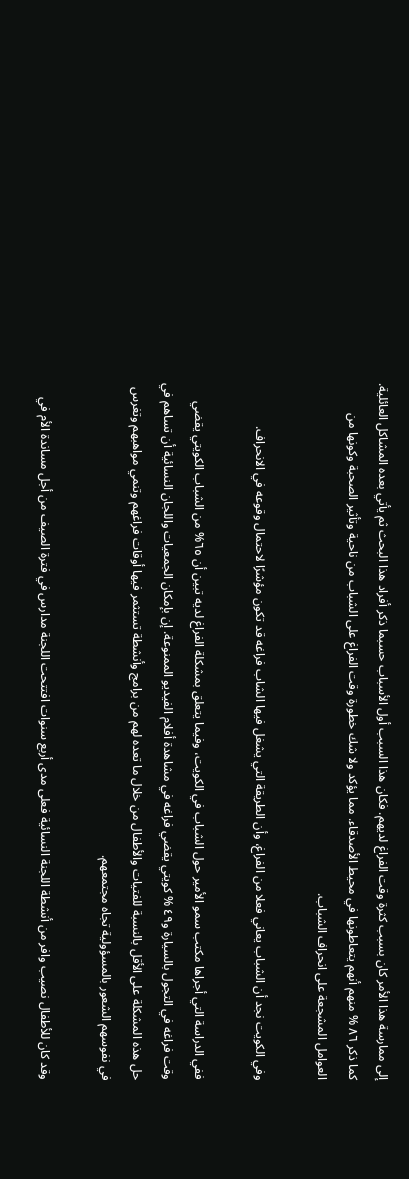إلى ممارسة هذا الأمر كان بسبب كثرة وقت الفراغ لديهم. فكان هذا السبب أول الأسباب حسبما ذكر أفراد هذا البحث ثم يأتي بعده المشاكل العائلية. كما ذكر ٨٦ % منهم أنهم يتعاطونها في محيط الأصدقاء. مما يؤكد ولا شك خطورة وقت الفراغ على الشباب من ناحية وتأثير الصحبة وكونها من العوامل المشجعة على انحراف الشباب.

وفي الكويت نجد أن الشباب يعاني فعلا من الفراغ، وأن الطريقة التي يشغل فيها الشاب فراغه قد تكون مؤشرًا لاحتمال وقوعه في الانحراف.

ففي الدراسة التي أجراها مكتب سمو الأمير حول الشباب في الكويت، وفيما يتعلق بمشكلة الفراغ لديه تبين أن ٦٥% من الشباب الكويتي يقضي وقت فراغه في التجول بالسيارة و٤٩ % كويتي يقضي فراغه في مشاهدة أفلام الفيديو الممنوعة. إن بإمكان الجمعيات واللجان النسائية أن تساهم في حل هذه المشكلة على الأقل بالنسبة للفتيات والأطفال من خلال ما تعده لهم من برامج وأنشطة تستثمر فيها أوقات فراغهم وتنمي مواهبهم وتغرس في نفوسهم الشعور بالمسؤولية تجاه مجتمعهم.

وقد كان للأطفال نصيب وافر من أنشطة اللجنة النسائية فعلى مدى أربع سنوات افتتحت اللجنة مدارس في فترة الصيف من أجل مساندة الأم في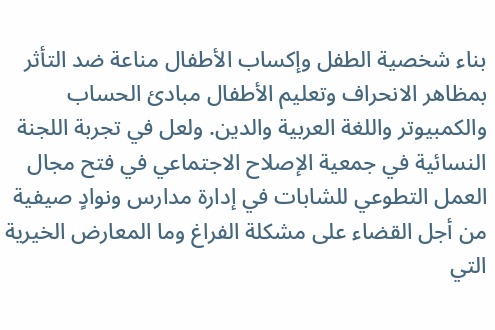بناء شخصية الطفل وإكساب الأطفال مناعة ضد التأثر بمظاهر الانحراف وتعليم الأطفال مبادئ الحساب والكمبيوتر واللغة العربية والدين. ولعل في تجربة اللجنة النسائية في جمعية الإصلاح الاجتماعي في فتح مجال العمل التطوعي للشابات في إدارة مدارس ونوادٍ صيفية من أجل القضاء على مشكلة الفراغ وما المعارض الخيرية التي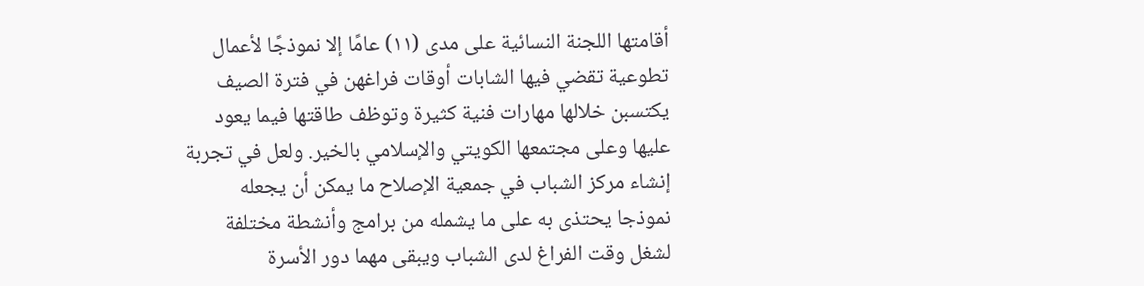أقامتها اللجنة النسائية على مدى (۱۱) عامًا إلا نموذجًا لأعمال تطوعية تقضي فيها الشابات أوقات فراغهن في فترة الصيف يكتسبن خلالها مهارات فنية كثيرة وتوظف طاقتها فيما يعود عليها وعلى مجتمعها الكويتي والإسلامي بالخير. ولعل في تجربة إنشاء مركز الشباب في جمعية الإصلاح ما يمكن أن يجعله نموذجا يحتذى به على ما يشمله من برامج وأنشطة مختلفة لشغل وقت الفراغ لدى الشباب ويبقى مهما دور الأسرة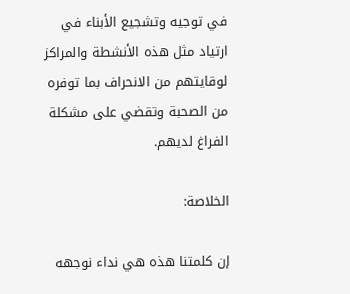في توجيه وتشجيع الأبناء في ارتياد مثل هذه الأنشطة والمراكز لوقايتهم من الانحراف بما توفره من الصحبة وتقضي على مشكلة الفراغ لديهم.

الخلاصة:

إن كلمتنا هذه هي نداء نوجهه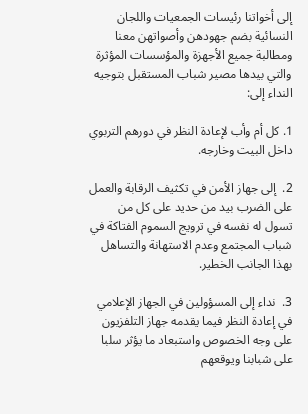إلى أخواتنا رئيسات الجمعيات واللجان النسائية بضم جهودهن وأصواتهن معنا ومطالبة جميع الأجهزة والمؤسسات المؤثرة والتي بيدها مصير شباب المستقبل بتوجيه النداء إلى:

1. كل أم وأب لإعادة النظر في دورهم التربوي داخل البيت وخارجه.

2.  إلى جهاز الأمن في تكثيف الرقابة والعمل على الضرب بيد من حديد على كل من تسول له نفسه في ترويج السموم الفتاكة في شباب المجتمع وعدم الاستهانة والتساهل بهذا الجانب الخطير.

3.  نداء إلى المسؤولين في الجهاز الإعلامي في إعادة النظر فيما يقدمه جهاز التلفزيون على وجه الخصوص واستبعاد ما يؤثر سلبا على شبابنا ويوقعهم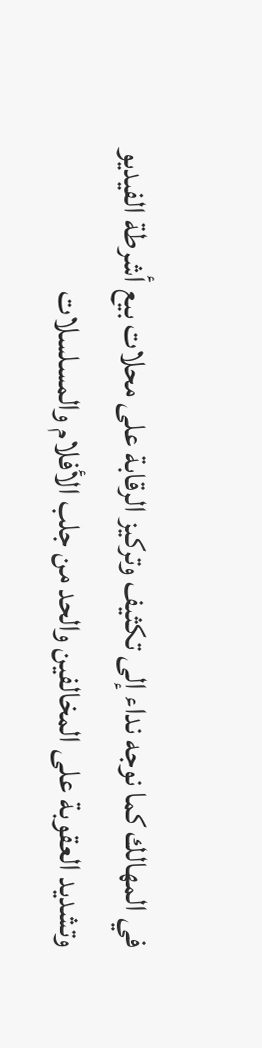في المهالك كما نوجه نداء إلى تكثيف وتركيز الرقابة على محلات بيع أشرطة الفيديو وتشديد العقوبة على المخالفين والحد من جلب الأفلام والمسلسلات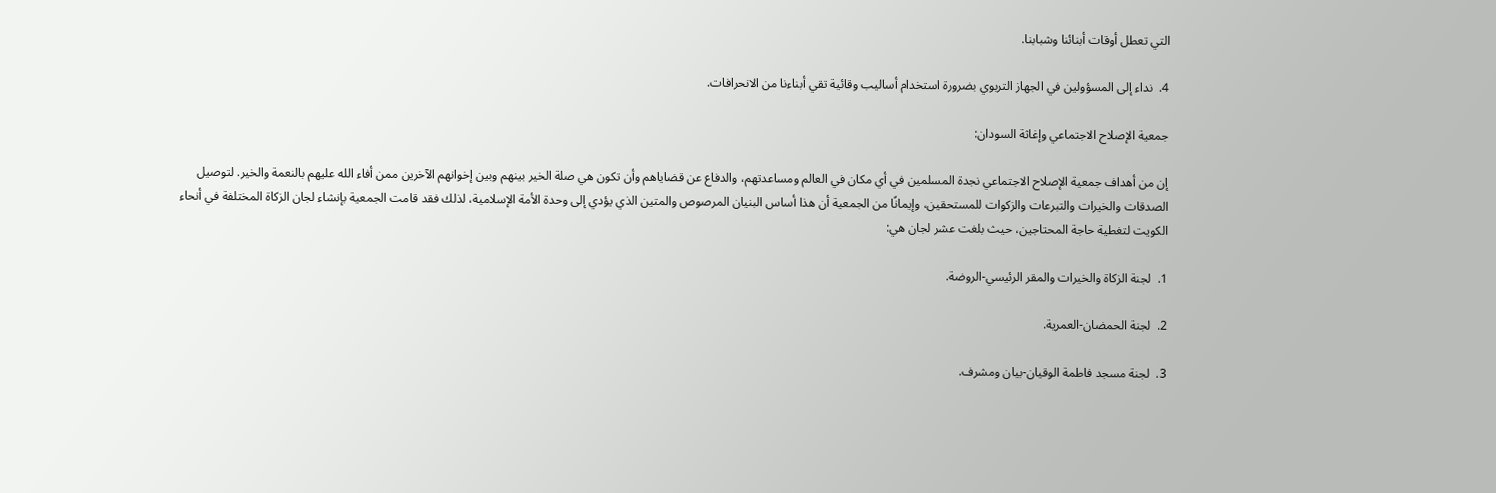التي تعطل أوقات أبنائنا وشبابنا.

4.  نداء إلى المسؤولين في الجهاز التربوي بضرورة استخدام أساليب وقائية تقي أبناءنا من الانحرافات.

جمعية الإصلاح الاجتماعي وإغاثة السودان:

إن من أهداف جمعية الإصلاح الاجتماعي نجدة المسلمين في أي مكان في العالم ومساعدتهم، والدفاع عن قضاياهم وأن تكون هي صلة الخير بينهم وبين إخوانهم الآخرين ممن أفاء الله عليهم بالنعمة والخير. لتوصيل الصدقات والخيرات والتبرعات والزكوات للمستحقين، وإيمانًا من الجمعية أن هذا أساس البنيان المرصوص والمتين الذي يؤدي إلى وحدة الأمة الإسلامية، لذلك فقد قامت الجمعية بإنشاء لجان الزكاة المختلفة في أنحاء الكويت لتغطية حاجة المحتاجين، حيث بلغت عشر لجان هي:

1.  لجنة الزكاة والخيرات والمقر الرئيسي-الروضة.

2.  لجنة الحمضان-العمرية.

3.  لجنة مسجد فاطمة الوقيان-بيان ومشرف.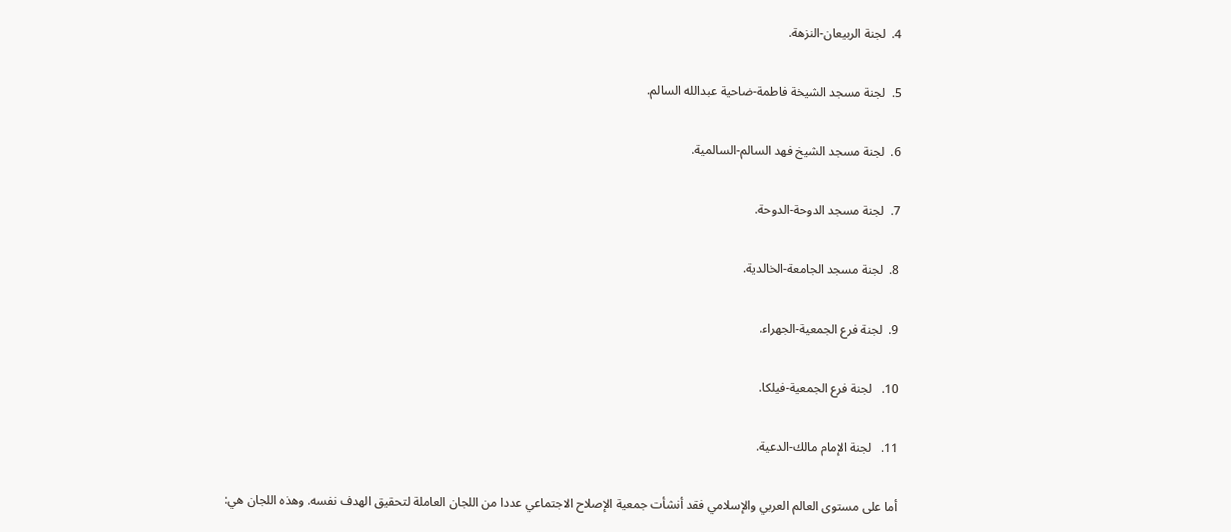4.  لجنة الربيعان-النزهة.

5.  لجنة مسجد الشيخة فاطمة-ضاحية عبدالله السالم.

6.  لجنة مسجد الشيخ فهد السالم-السالمية.

7.  لجنة مسجد الدوحة-الدوحة.

8.  لجنة مسجد الجامعة-الخالدية.

9.  لجنة فرع الجمعية-الجهراء.

10.   لجنة فرع الجمعية-فيلكا.

11.   لجنة الإمام مالك-الدعية.

أما على مستوى العالم العربي والإسلامي فقد أنشأت جمعية الإصلاح الاجتماعي عددا من اللجان العاملة لتحقيق الهدف نفسه. وهذه اللجان هي: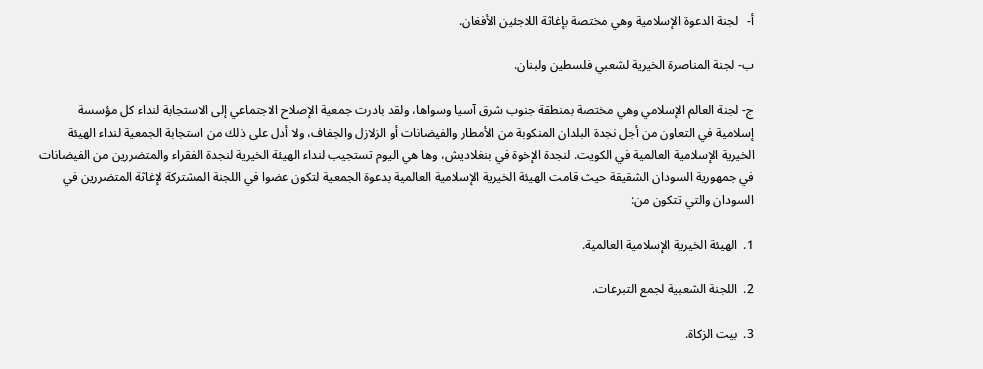أ-   لجنة الدعوة الإسلامية وهي مختصة بإغاثة اللاجئين الأفغان.

ب- لجنة المناصرة الخيرية لشعبي فلسطين ولبنان.

ج- لجنة العالم الإسلامي وهي مختصة بمنطقة جنوب شرق آسيا وسواها، ولقد بادرت جمعية الإصلاح الاجتماعي إلى الاستجابة لنداء كل مؤسسة إسلامية في التعاون من أجل نجدة البلدان المنكوبة من الأمطار والفيضانات أو الزلازل والجفاف، ولا أدل على ذلك من استجابة الجمعية لنداء الهيئة الخيرية الإسلامية العالمية في الكويت. لنجدة الإخوة في بنغلاديش، وها هي اليوم تستجيب لنداء الهيئة الخيرية لنجدة الفقراء والمتضررين من الفيضانات في جمهورية السودان الشقيقة حيث قامت الهيئة الخيرية الإسلامية العالمية بدعوة الجمعية لتكون عضوا في اللجنة المشتركة لإغاثة المتضررين في السودان والتي تتكون من:

1.  الهيئة الخيرية الإسلامية العالمية.

2.  اللجنة الشعبية لجمع التبرعات.

3.  بيت الزكاة.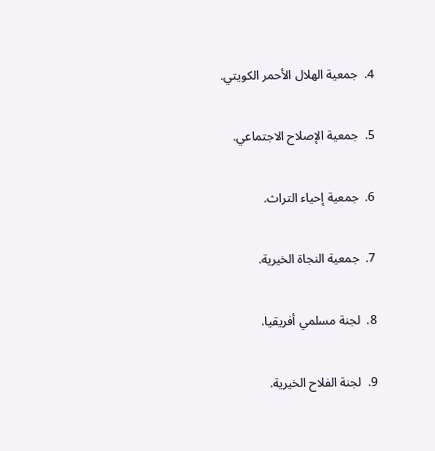4.  جمعية الهلال الأحمر الكويتي.

5.  جمعية الإصلاح الاجتماعي.

6.  جمعية إحياء التراث.

7.  جمعية النجاة الخيرية.

8.  لجنة مسلمي أفريقيا.

9.  لجنة الفلاح الخيرية.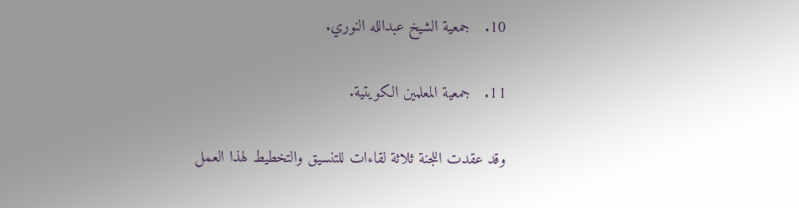10.   جمعية الشيخ عبدالله النوري.

11.   جمعية المعلمين الكويتية.

وقد عقدت اللجنة ثلاثة لقاءات للتنسيق والتخطيط لهذا العمل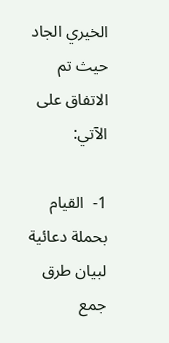الخيري الجاد حيث تم الاتفاق على الآتي:

1-  القيام بحملة دعائية لبيان طرق جمع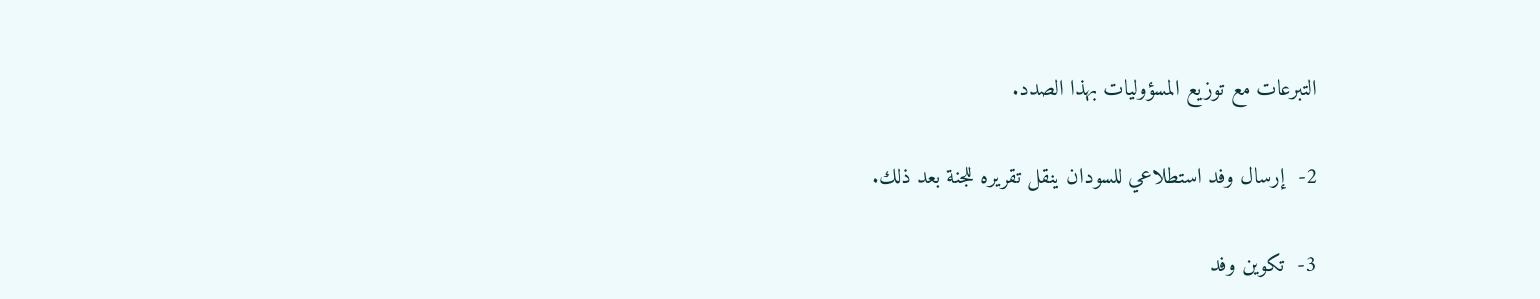التبرعات مع توزيع المسؤوليات بهذا الصدد.

2-  إرسال وفد استطلاعي للسودان ينقل تقريره للجنة بعد ذلك.

3-  تكوين وفد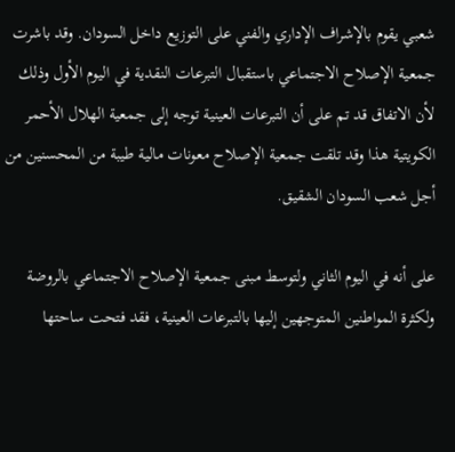شعبي يقوم بالإشراف الإداري والفني على التوزيع داخل السودان. وقد باشرت جمعية الإصلاح الاجتماعي باستقبال التبرعات النقدية في اليوم الأول وذلك لأن الاتفاق قد تم على أن التبرعات العينية توجه إلى جمعية الهلال الأحمر الكويتية هذا وقد تلقت جمعية الإصلاح معونات مالية طيبة من المحسنين من أجل شعب السودان الشقيق.

على أنه في اليوم الثاني ولتوسط مبنى جمعية الإصلاح الاجتماعي بالروضة ولكثرة المواطنين المتوجهين إليها بالتبرعات العينية، فقد فتحت ساحتها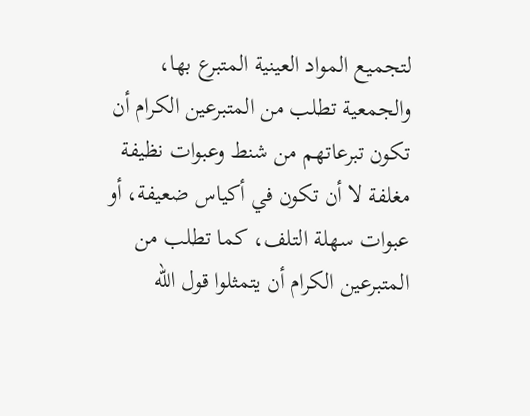لتجميع المواد العينية المتبرع بها، والجمعية تطلب من المتبرعين الكرام أن تكون تبرعاتهم من شنط وعبوات نظيفة مغلفة لا أن تكون في أكياس ضعيفة، أو عبوات سهلة التلف، كما تطلب من المتبرعين الكرام أن يتمثلوا قول الله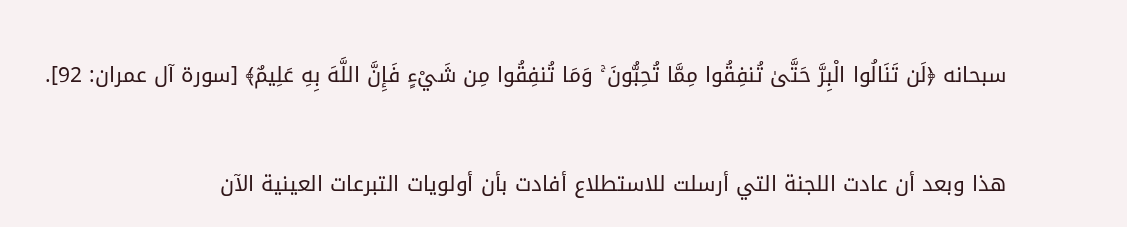سبحانه ﴿لَن تَنَالُوا الْبِرَّ حَتَّىٰ تُنفِقُوا مِمَّا تُحِبُّونَ ۚ وَمَا تُنفِقُوا مِن شَيْءٍ فَإِنَّ اللَّهَ بِهِ عَلِيمٌ﴾ [سورة آل عمران: 92].

هذا وبعد أن عادت اللجنة التي أرسلت للاستطلاع أفادت بأن أولويات التبرعات العينية الآن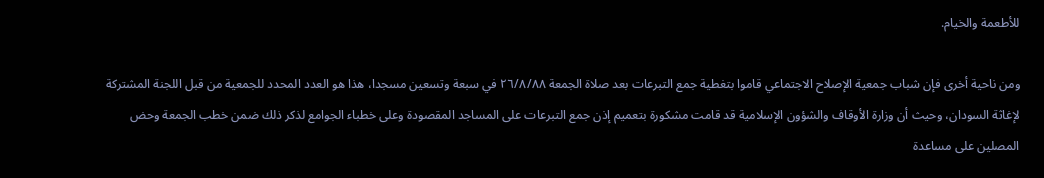للأطعمة والخيام.

ومن ناحية أخرى فإن شباب جمعية الإصلاح الاجتماعي قاموا بتغطية جمع التبرعات بعد صلاة الجمعة ٢٦/٨/۸۸ في سبعة وتسعين مسجدا، هذا هو العدد المحدد للجمعية من قبل اللجنة المشتركة لإغاثة السودان، وحيث أن وزارة الأوقاف والشؤون الإسلامية قد قامت مشكورة بتعميم إذن جمع التبرعات على المساجد المقصودة وعلى خطباء الجوامع لذكر ذلك ضمن خطب الجمعة وحض المصلين على مساعدة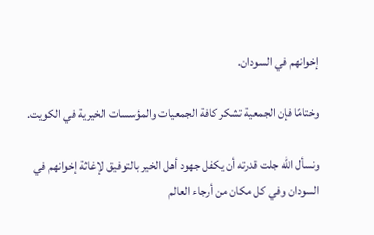إخوانهم في السودان.

وختامًا فإن الجمعية تشكر كافة الجمعيات والمؤسسات الخيرية في الكويت.

ونسأل الله جلت قدرته أن يكفل جهود أهل الخير بالتوفيق لإغاثة إخوانهم في السودان وفي كل مكان من أرجاء العالم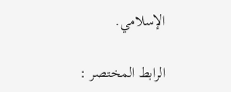الإسلامي.

الرابط المختصر :